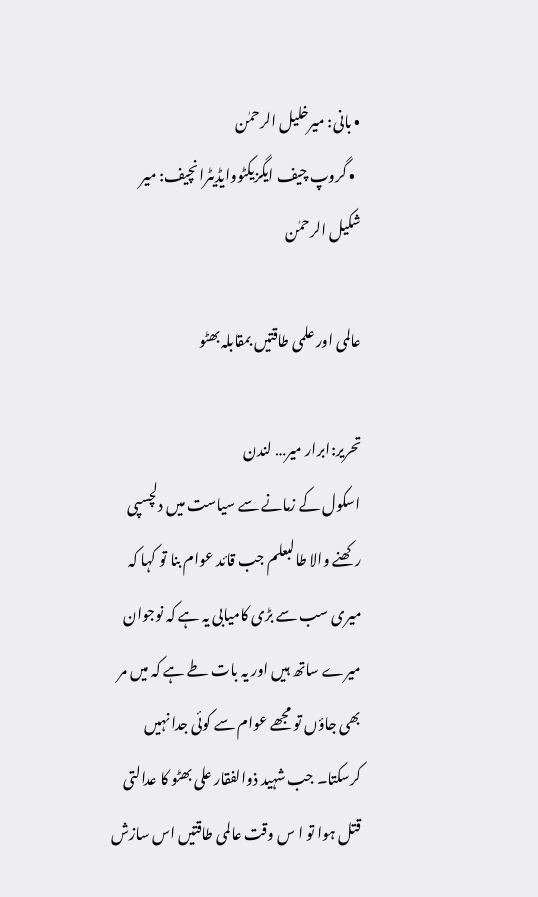• بانی: میرخلیل الرحمٰن
  • گروپ چیف ایگزیکٹووایڈیٹرانچیف: میر شکیل الرحمٰن

عالمی اور علمی طاقتیں بمقابلہ بھٹو

تحریر:ابرار میر… لندن
اسکول کے زمانے سے سیاست میں دلچسپی رکھنے والا طالبعلم جب قائد عوام بنا تو کہا کہ میری سب سے بڑی کامیابی یہ ہے کہ نوجوان میرے ساتھ ہیں اور یہ بات طے ہے کہ میں مر بھی جاؤں تو مجھے عوام سے کوئی جدا نہیں کرسکتا۔ جب شہید ذوالفقار علی بھٹو کا عدالتی قتل ہوا تو ا س وقت عالمی طاقتیں اس سازش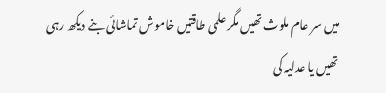میں سر عام ملوث تھیں مگر علمی طاقتیں خاموش تماشائی بنے دیکھ رہی تھیں یا عدلیہ کی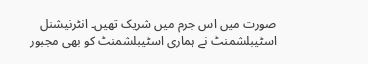صورت میں اس جرم میں شریک تھیں۔ انٹرنیشنل اسٹیبلشمنٹ نے ہماری اسٹیبلشمنٹ کو بھی مجبور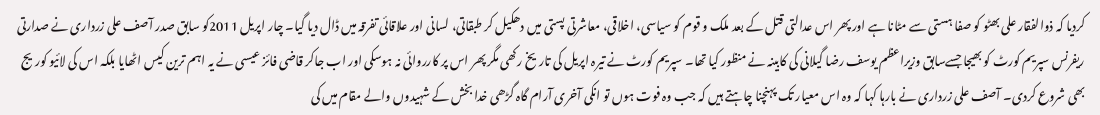کردیا کہ ذوالفقار علی بھٹو کو صفا ہستی سے مٹانا ہے اور پھر اس عدالتی قتل کے بعد ملک و قوم کو سیاسی، اخلاقی، معاشرتی پستی میں دھکیل کر طبقاتی، لسانی اور علاقائی تفرقہ میں ڈال دیا گیا۔ چار اپریل 2011کو سابق صدر آصف علی زرداری نے صدارتی ریفرنس سپریم کورٹ کو بھیجا جسےسابق وزیراعظم یوسف رضا گیلانی کی کابینہ نے منظور کیا تھا۔ سپریم کورٹ نے تیرہ اپریل کی تاریخ رکھی مگر پھر اس پر کارروائی نہ ہوسکی اور اب جاکر قاضی فائز عیسی نے یہ اہم ترین کیس اٹھایا بلکہ اس کی لائیو کوریج بھی شروع کردی۔ آصف علی زرداری نے بارہا کہا کہ وہ اس معیار تک پہنچنا چاہتے ہیں کہ جب وہ فوت ہوں تو انکی آخری آرام گاہ گڑھی خدا بخش کے شہیدوں والے مقام میں کی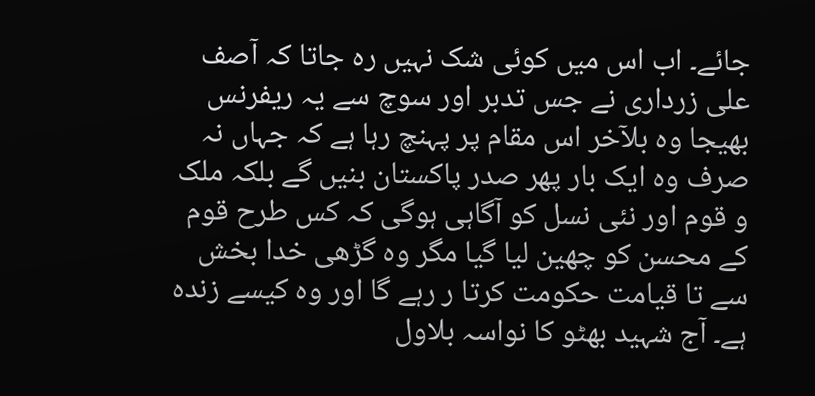جائے۔ اب اس میں کوئی شک نہیں رہ جاتا کہ آصف علی زرداری نے جس تدبر اور سوچ سے یہ ریفرنس بھیجا وہ بلآخر اس مقام پر پہنچ رہا ہے کہ جہاں نہ صرف وہ ایک بار پھر صدر پاکستان بنیں گے بلکہ ملک و قوم اور نئی نسل کو آگاہی ہوگی کہ کس طرح قوم کے محسن کو چھین لیا گیا مگر وہ گڑھی خدا بخش سے تا قیامت حکومت کرتا ر رہے گا اور وہ کیسے زندہ ہے۔ آج شہید بھٹو کا نواسہ بلاول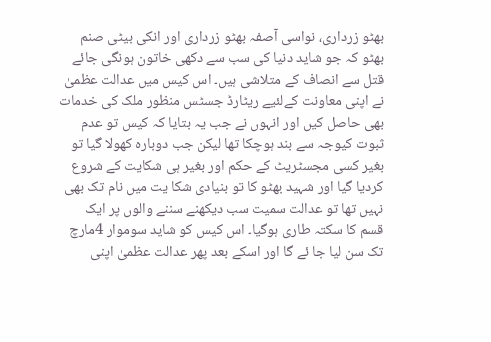بھٹو زرداری، نواسی آصفہ بھٹو زرداری اور انکی بیٹی صنم بھٹو کہ جو شاید دنیا کی سب سے دکھی خاتون ہونگی جائے قتل سے انصاف کے متلاشی ہیں۔ اس کیس میں عدالت عظمیٰ نے اپنی معاونت کےلئیے ریٹارڈ جسٹس منظور ملک کی خدمات بھی حاصل کیں اور انہوں نے جب یہ بتایا کہ کیس تو عدم ثبوت کیوجہ سے بند ہوچکا تھا لیکن جب دوبارہ کھولا گیا تو بغیر کسی مجسٹریٹ کے حکم اور بغیر ہی شکایت کے شروع کردیا گیا اور شہید بھٹو کا تو بنیادی شکا یت میں نام تک بھی نہیں تھا تو عدالت سمیت سب دیکھنے سننے والوں پر ایک قسم کا سکتہ طاری ہوگیا۔ اس کیس کو شاید سوموار 4مارچ تک سن لیا جا ئے گا اور اسکے بعد پھر عدالت عظمیٰ اپنی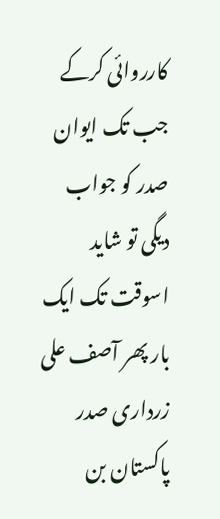کارروائی کرکے جب تک ایوان صدر کو جواب دیگی تو شاید اسوقت تک ایک بار پھر آصف علی زرداری صدر پاکستان بن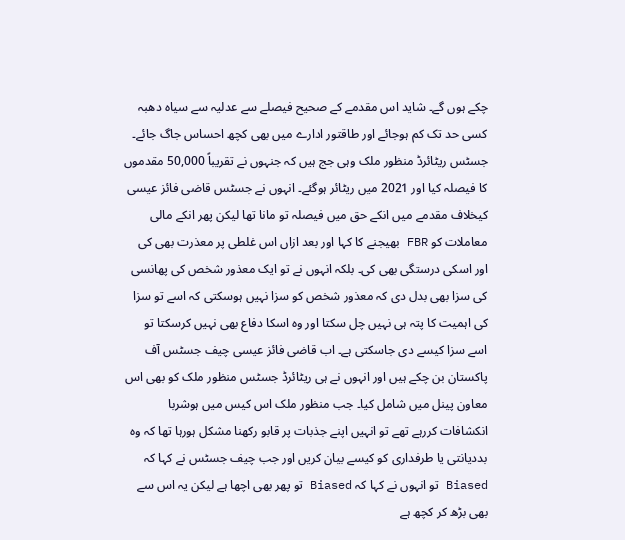چکے ہوں گے۔ شاید اس مقدمے کے صحیح فیصلے سے عدلیہ سے سیاہ دھبہ کسی حد تک کم ہوجائے اور طاقتور ادارے میں بھی کچھ احساس جاگ جائے۔ جسٹس ریٹائرڈ منظور ملک وہی جج ہیں کہ جنہوں نے تقریباً 50,000 مقدموں کا فیصلہ کیا اور 2021 میں ریٹائر ہوگئے۔ انہوں نے جسٹس قاضی فائز عیسی کیخلاف مقدمے میں انکے حق میں فیصلہ تو مانا تھا لیکن پھر انکے مالی معاملات کو FBR بھیجنے کا کہا اور بعد ازاں اس غلطی پر معذرت بھی کی اور اسکی درستگی بھی کی۔ بلکہ انہوں نے تو ایک معذور شخص کی پھانسی کی سزا بھی بدل دی کہ معذور شخص کو سزا نہیں ہوسکتی کہ اسے تو سزا کی اہمیت کا پتہ ہی نہیں چل سکتا اور وہ اسکا دفاع بھی نہیں کرسکتا تو اسے سزا کیسے دی جاسکتی ہے۔ اب قاضی فائز عیسی چیف جسٹس آف پاکستان بن چکے ہیں اور انہوں نے ہی ریٹائرڈ جسٹس منظور ملک کو بھی اس معاون پینل میں شامل کیا۔ جب منظور ملک اس کیس میں ہوشربا انکشافات کررہے تھے تو انہیں اپنے جذبات پر قابو رکھنا مشکل ہورہا تھا کہ وہ بددیانتی یا طرفداری کو کیسے بیان کریں اور جب چیف جسٹس نے کہا کہ Biased تو انہوں نے کہا کہ Biased تو پھر بھی اچھا ہے لیکن یہ اس سے بھی بڑھ کر کچھ ہے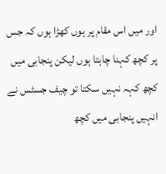اور میں اس مقام پر ہوں کھڑا ہوں کہ جس پر کچھ کہنا چاہتا ہوں لیکن پنجابی میں کچھ کہہ نہیں سکتا تو چیف جسٹس نے انہیں پنجابی میں کچھ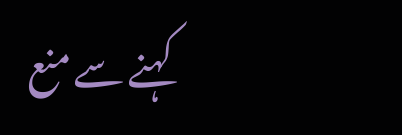کہنے سے منع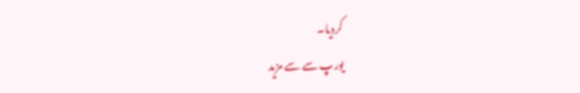کردیا۔
یورپ سے سے مزید